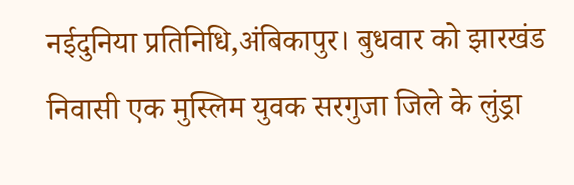नईदुनिया प्रतिनिधि,अंबिकापुर। बुधवार को झारखंड निवासी एक मुस्लिम युवक सरगुजा जिले के लुंड्रा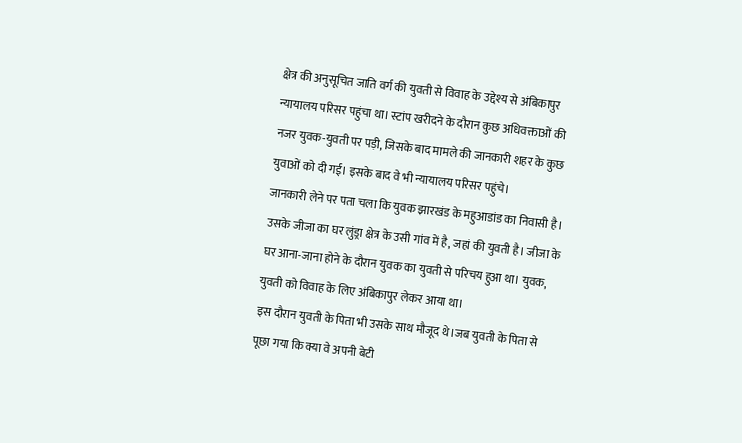क्षेत्र की अनुसूचित जाति वर्ग की युवती से विवाह के उद्देश्य से अंबिकापुर न्यायालय परिसर पहुंचा था। स्टांप खरीदने के दौरान कुछ अधिवक्ताओं की नजर युवक-युवती पर पड़ी, जिसके बाद मामले की जानकारी शहर के कुछ युवाओं को दी गई। इसके बाद वे भी न्यायालय परिसर पहुंचे।
जानकारी लेने पर पता चला कि युवक झारखंड के महुआडांड का निवासी है। उसके जीजा का घर लुंड्रा क्षेत्र के उसी गांव में है, जहां की युवती है। जीजा के घर आना-जाना होने के दौरान युवक का युवती से परिचय हुआ था। युवक, युवती को विवाह के लिए अंबिकापुर लेकर आया था।
इस दौरान युवती के पिता भी उसके साथ मौजूद थे।जब युवती के पिता से पूछा गया कि क्या वे अपनी बेटी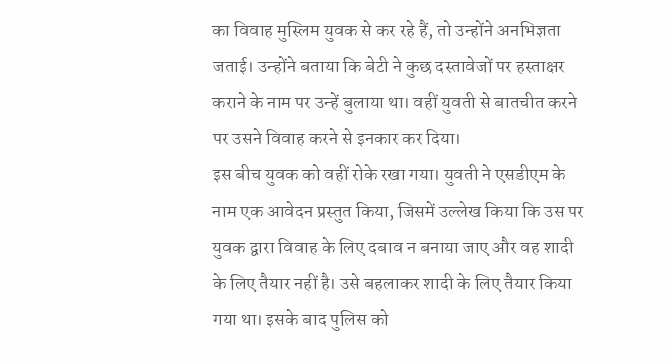का विवाह मुस्लिम युवक से कर रहे हैं, तो उन्होंने अनभिज्ञता जताई। उन्होंने बताया कि बेटी ने कुछ दस्तावेजों पर हस्ताक्षर कराने के नाम पर उन्हें बुलाया था। वहीं युवती से बातचीत करने पर उसने विवाह करने से इनकार कर दिया।
इस बीच युवक को वहीं रोके रखा गया। युवती ने एसडीएम के नाम एक आवेदन प्रस्तुत किया, जिसमें उल्लेख किया कि उस पर युवक द्वारा विवाह के लिए दबाव न बनाया जाए और वह शादी के लिए तैयार नहीं है। उसे बहलाकर शादी के लिए तैयार किया गया था। इसके बाद पुलिस को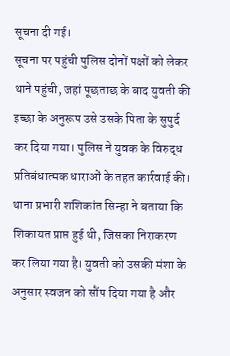सूचना दी गई।
सूचना पर पहुंची पुलिस दोनों पक्षों को लेकर थाने पहुंची, जहां पूछताछ के बाद युवती की इच्छा के अनुरूप उसे उसके पिता के सुपुर्द कर दिया गया। पुलिस ने युवक के विरुद्ध प्रतिबंधात्मक धाराओं के तहत कार्रवाई की।
थाना प्रभारी शशिकांत सिन्हा ने बताया कि शिकायत प्राप्त हुई थी, जिसका निराकरण कर लिया गया है। युवती को उसकी मंशा के अनुसार स्वजन को सौंप दिया गया है और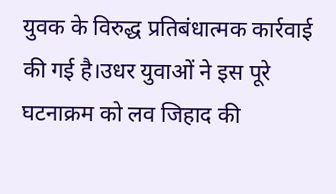युवक के विरुद्ध प्रतिबंधात्मक कार्रवाई की गई है।उधर युवाओं ने इस पूरे घटनाक्रम को लव जिहाद की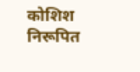कोशिश निरूपित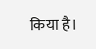किया है।